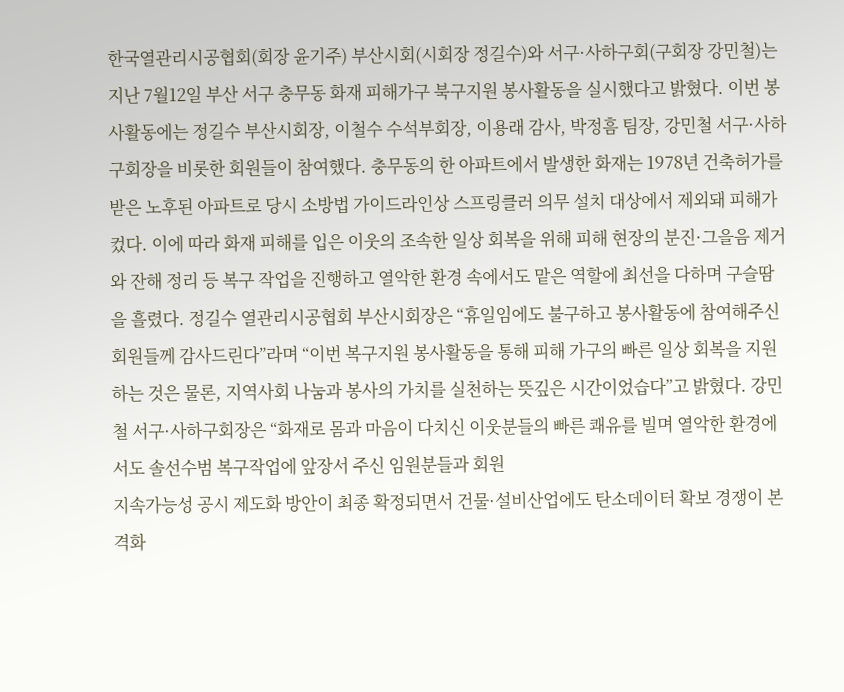한국열관리시공협회(회장 윤기주) 부산시회(시회장 정길수)와 서구·사하구회(구회장 강민철)는 지난 7월12일 부산 서구 충무동 화재 피해가구 북구지원 봉사활동을 실시했다고 밝혔다. 이번 봉사활동에는 정길수 부산시회장, 이철수 수석부회장, 이용래 감사, 박정흠 팀장, 강민철 서구·사하구회장을 비롯한 회원들이 참여했다. 충무동의 한 아파트에서 발생한 화재는 1978년 건축허가를 받은 노후된 아파트로 당시 소방법 가이드라인상 스프링클러 의무 설치 대상에서 제외돼 피해가 컸다. 이에 따라 화재 피해를 입은 이웃의 조속한 일상 회복을 위해 피해 현장의 분진·그을음 제거와 잔해 정리 등 복구 작업을 진행하고 열악한 환경 속에서도 맡은 역할에 최선을 다하며 구슬땀을 흘렸다. 정길수 열관리시공협회 부산시회장은 “휴일임에도 불구하고 봉사활동에 참여해주신 회원들께 감사드린다”라며 “이번 복구지원 봉사활동을 통해 피해 가구의 빠른 일상 회복을 지원하는 것은 물론, 지역사회 나눔과 봉사의 가치를 실천하는 뜻깊은 시간이었습다”고 밝혔다. 강민철 서구·사하구회장은 “화재로 몸과 마음이 다치신 이웃분들의 빠른 쾌유를 빌며 열악한 환경에서도 솔선수범 복구작업에 앞장서 주신 임원분들과 회원
지속가능성 공시 제도화 방안이 최종 확정되면서 건물·설비산업에도 탄소데이터 확보 경쟁이 본격화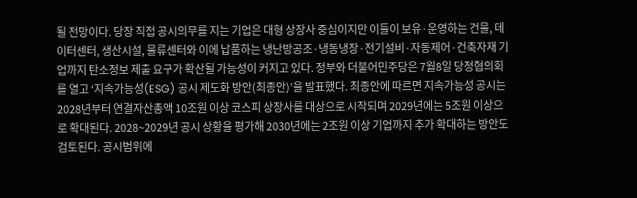될 전망이다. 당장 직접 공시의무를 지는 기업은 대형 상장사 중심이지만 이들이 보유·운영하는 건물, 데이터센터, 생산시설, 물류센터와 이에 납품하는 냉난방공조·냉동냉장·전기설비·자동제어·건축자재 기업까지 탄소정보 제출 요구가 확산될 가능성이 커지고 있다. 정부와 더불어민주당은 7월8일 당정협의회를 열고 ‘지속가능성(ESG) 공시 제도화 방안(최종안)’을 발표했다. 최종안에 따르면 지속가능성 공시는 2028년부터 연결자산총액 10조원 이상 코스피 상장사를 대상으로 시작되며 2029년에는 5조원 이상으로 확대된다. 2028~2029년 공시 상황을 평가해 2030년에는 2조원 이상 기업까지 추가 확대하는 방안도 검토된다. 공시범위에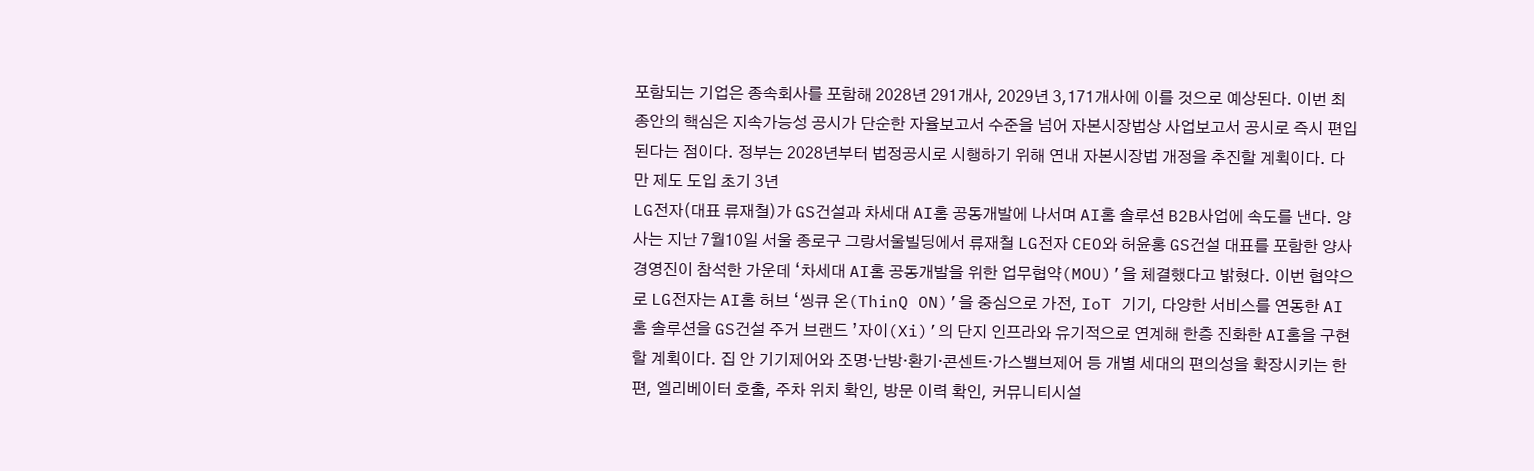포함되는 기업은 종속회사를 포함해 2028년 291개사, 2029년 3,171개사에 이를 것으로 예상된다. 이번 최종안의 핵심은 지속가능성 공시가 단순한 자율보고서 수준을 넘어 자본시장법상 사업보고서 공시로 즉시 편입된다는 점이다. 정부는 2028년부터 법정공시로 시행하기 위해 연내 자본시장법 개정을 추진할 계획이다. 다만 제도 도입 초기 3년
LG전자(대표 류재철)가 GS건설과 차세대 AI홈 공동개발에 나서며 AI홈 솔루션 B2B사업에 속도를 낸다. 양사는 지난 7월10일 서울 종로구 그랑서울빌딩에서 류재철 LG전자 CEO와 허윤홍 GS건설 대표를 포함한 양사 경영진이 참석한 가운데 ‘차세대 AI홈 공동개발을 위한 업무협약(MOU)’을 체결했다고 밝혔다. 이번 협약으로 LG전자는 AI홈 허브 ‘씽큐 온(ThinQ ON)’을 중심으로 가전, IoT 기기, 다양한 서비스를 연동한 AI홈 솔루션을 GS건설 주거 브랜드 ’자이(Xi)’의 단지 인프라와 유기적으로 연계해 한층 진화한 AI홈을 구현할 계획이다. 집 안 기기제어와 조명·난방·환기·콘센트·가스밸브제어 등 개별 세대의 편의성을 확장시키는 한편, 엘리베이터 호출, 주차 위치 확인, 방문 이력 확인, 커뮤니티시설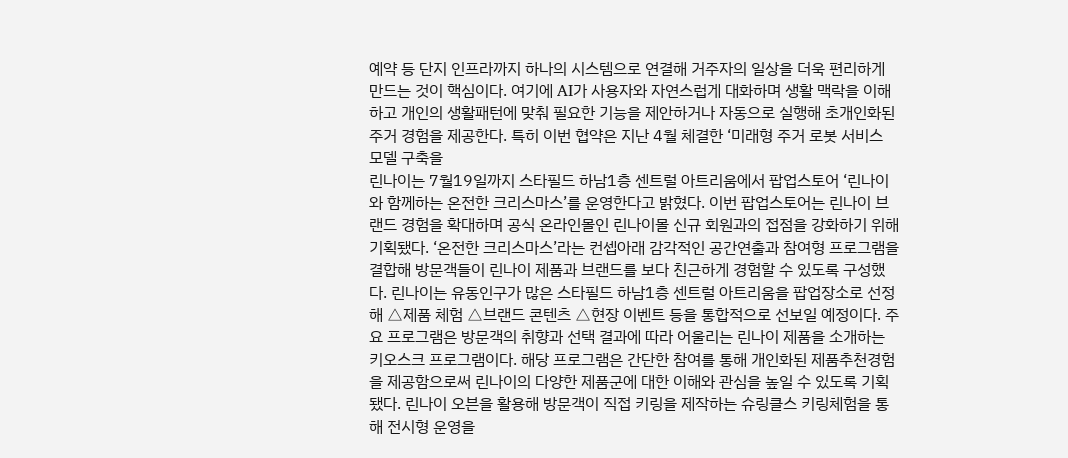예약 등 단지 인프라까지 하나의 시스템으로 연결해 거주자의 일상을 더욱 편리하게 만드는 것이 핵심이다. 여기에 AI가 사용자와 자연스럽게 대화하며 생활 맥락을 이해하고 개인의 생활패턴에 맞춰 필요한 기능을 제안하거나 자동으로 실행해 초개인화된 주거 경험을 제공한다. 특히 이번 협약은 지난 4월 체결한 ‘미래형 주거 로봇 서비스 모델 구축을
린나이는 7월19일까지 스타필드 하남1층 센트럴 아트리움에서 팝업스토어 ‘린나이와 함께하는 온전한 크리스마스’를 운영한다고 밝혔다. 이번 팝업스토어는 린나이 브랜드 경험을 확대하며 공식 온라인몰인 린나이몰 신규 회원과의 접점을 강화하기 위해 기획됐다. ‘온전한 크리스마스’라는 컨셉아래 감각적인 공간연출과 참여형 프로그램을 결합해 방문객들이 린나이 제품과 브랜드를 보다 친근하게 경험할 수 있도록 구성했다. 린나이는 유동인구가 많은 스타필드 하남1층 센트럴 아트리움을 팝업장소로 선정해 △제품 체험 △브랜드 콘텐츠 △현장 이벤트 등을 통합적으로 선보일 예정이다. 주요 프로그램은 방문객의 취향과 선택 결과에 따라 어울리는 린나이 제품을 소개하는 키오스크 프로그램이다. 해당 프로그램은 간단한 참여를 통해 개인화된 제품추천경험을 제공함으로써 린나이의 다양한 제품군에 대한 이해와 관심을 높일 수 있도록 기획됐다. 린나이 오븐을 활용해 방문객이 직접 키링을 제작하는 슈링클스 키링체험을 통해 전시형 운영을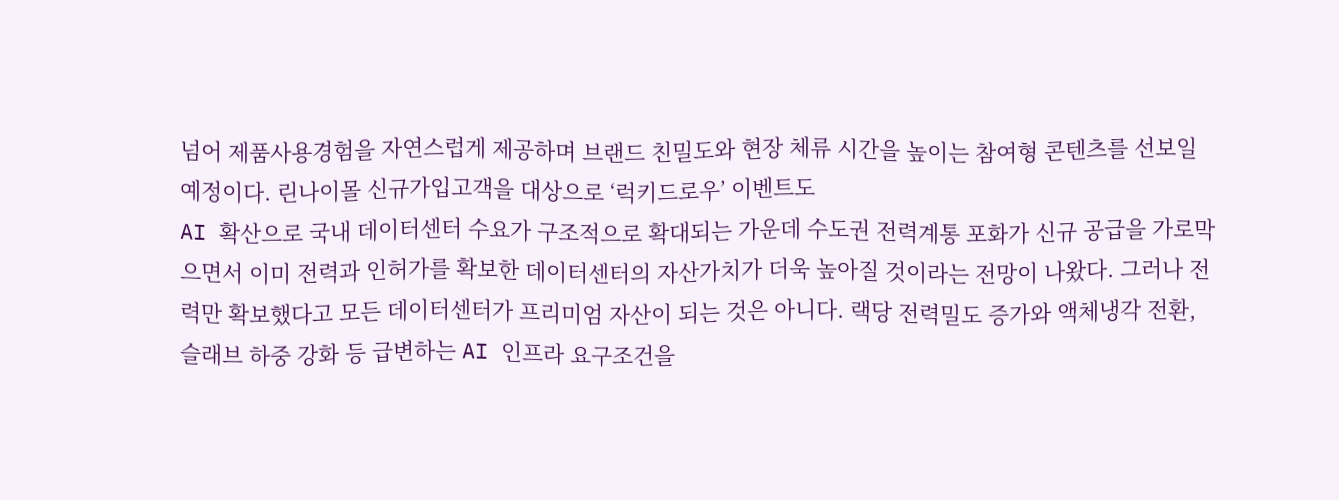넘어 제품사용경험을 자연스럽게 제공하며 브랜드 친밀도와 현장 체류 시간을 높이는 참여형 콘텐츠를 선보일 예정이다. 린나이몰 신규가입고객을 대상으로 ‘럭키드로우’ 이벤트도
AI 확산으로 국내 데이터센터 수요가 구조적으로 확대되는 가운데 수도권 전력계통 포화가 신규 공급을 가로막으면서 이미 전력과 인허가를 확보한 데이터센터의 자산가치가 더욱 높아질 것이라는 전망이 나왔다. 그러나 전력만 확보했다고 모든 데이터센터가 프리미엄 자산이 되는 것은 아니다. 랙당 전력밀도 증가와 액체냉각 전환, 슬래브 하중 강화 등 급변하는 AI 인프라 요구조건을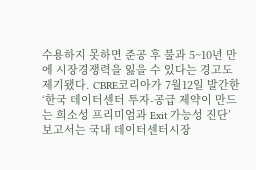수용하지 못하면 준공 후 불과 5~10년 만에 시장경쟁력을 잃을 수 있다는 경고도 제기됐다. CBRE코리아가 7월12일 발간한 ‘한국 데이터센터 투자-공급 제약이 만드는 희소성 프리미엄과 Exit 가능성 진단’ 보고서는 국내 데이터센터시장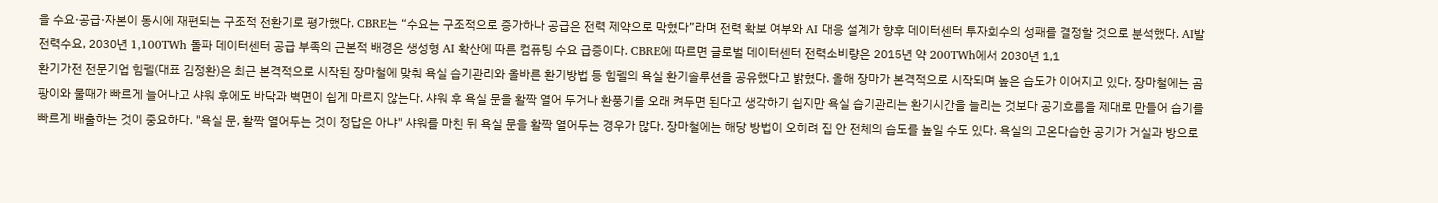을 수요·공급·자본이 동시에 재편되는 구조적 전환기로 평가했다. CBRE는 “수요는 구조적으로 증가하나 공급은 전력 제약으로 막혔다”라며 전력 확보 여부와 AI 대응 설계가 향후 데이터센터 투자회수의 성패를 결정할 것으로 분석했다. AI발 전력수요, 2030년 1,100TWh 돌파 데이터센터 공급 부족의 근본적 배경은 생성형 AI 확산에 따른 컴퓨팅 수요 급증이다. CBRE에 따르면 글로벌 데이터센터 전력소비량은 2015년 약 200TWh에서 2030년 1,1
환기가전 전문기업 힘펠(대표 김정환)은 최근 본격적으로 시작된 장마철에 맞춰 욕실 습기관리와 올바른 환기방법 등 힘펠의 욕실 환기솔루션을 공유했다고 밝혔다. 올해 장마가 본격적으로 시작되며 높은 습도가 이어지고 있다. 장마철에는 곰팡이와 물때가 빠르게 늘어나고 샤워 후에도 바닥과 벽면이 쉽게 마르지 않는다. 샤워 후 욕실 문을 활짝 열어 두거나 환풍기를 오래 켜두면 된다고 생각하기 쉽지만 욕실 습기관리는 환기시간을 늘리는 것보다 공기흐름을 제대로 만들어 습기를 빠르게 배출하는 것이 중요하다. "욕실 문, 활짝 열어두는 것이 정답은 아냐" 샤워를 마친 뒤 욕실 문을 활짝 열어두는 경우가 많다. 장마철에는 해당 방법이 오히려 집 안 전체의 습도를 높일 수도 있다. 욕실의 고온다습한 공기가 거실과 방으로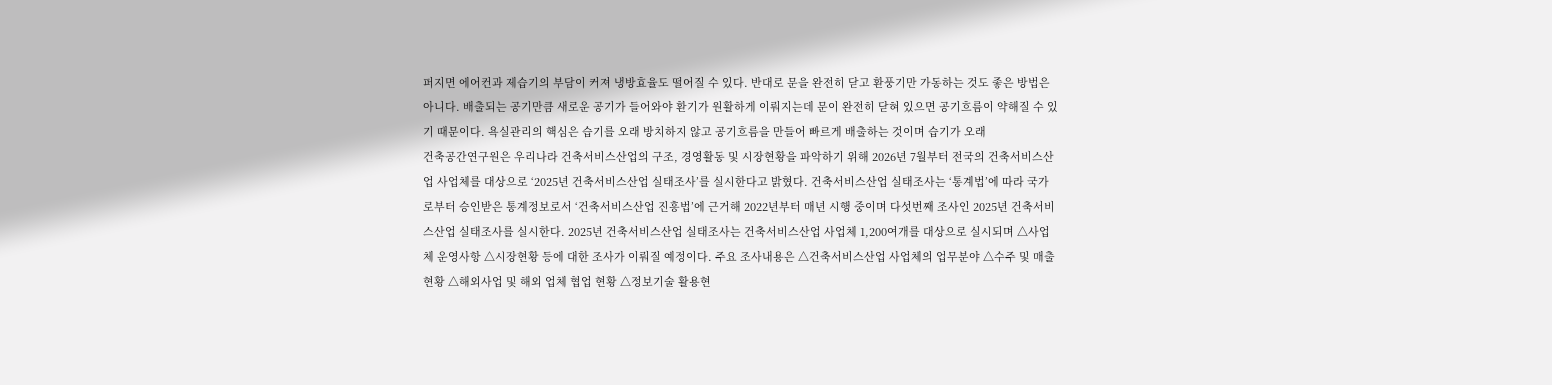퍼지면 에어컨과 제습기의 부담이 커져 냉방효율도 떨어질 수 있다. 반대로 문을 완전히 닫고 환풍기만 가동하는 것도 좋은 방법은 아니다. 배출되는 공기만큼 새로운 공기가 들어와야 환기가 원활하게 이뤄지는데 문이 완전히 닫혀 있으면 공기흐름이 약해질 수 있기 때문이다. 욕실관리의 핵심은 습기를 오래 방치하지 않고 공기흐름을 만들어 빠르게 배출하는 것이며 습기가 오래
건축공간연구원은 우리나라 건축서비스산업의 구조, 경영활동 및 시장현황을 파악하기 위해 2026년 7월부터 전국의 건축서비스산업 사업체를 대상으로 ‘2025년 건축서비스산업 실태조사’를 실시한다고 밝혔다. 건축서비스산업 실태조사는 ‘통계법’에 따라 국가로부터 승인받은 통계정보로서 ‘건축서비스산업 진흥법’에 근거해 2022년부터 매년 시행 중이며 다섯번째 조사인 2025년 건축서비스산업 실태조사를 실시한다. 2025년 건축서비스산업 실태조사는 건축서비스산업 사업체 1,200여개를 대상으로 실시되며 △사업체 운영사항 △시장현황 등에 대한 조사가 이뤄질 예정이다. 주요 조사내용은 △건축서비스산업 사업체의 업무분야 △수주 및 매출현황 △해외사업 및 해외 업체 협업 현황 △정보기술 활용현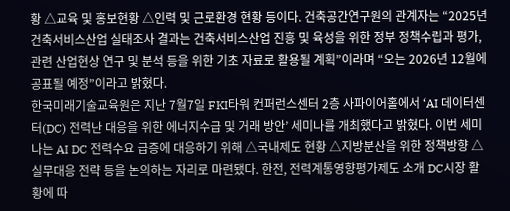황 △교육 및 홍보현황 △인력 및 근로환경 현황 등이다. 건축공간연구원의 관계자는 “2025년 건축서비스산업 실태조사 결과는 건축서비스산업 진흥 및 육성을 위한 정부 정책수립과 평가, 관련 산업현상 연구 및 분석 등을 위한 기초 자료로 활용될 계획”이라며 “오는 2026년 12월에 공표될 예정”이라고 밝혔다.
한국미래기술교육원은 지난 7월7일 FKI타워 컨퍼런스센터 2층 사파이어홀에서 ‘AI 데이터센터(DC) 전력난 대응을 위한 에너지수급 및 거래 방안’ 세미나를 개최했다고 밝혔다. 이번 세미나는 AI DC 전력수요 급증에 대응하기 위해 △국내제도 현황 △지방분산을 위한 정책방향 △실무대응 전략 등을 논의하는 자리로 마련됐다. 한전, 전력계통영향평가제도 소개 DC시장 활황에 따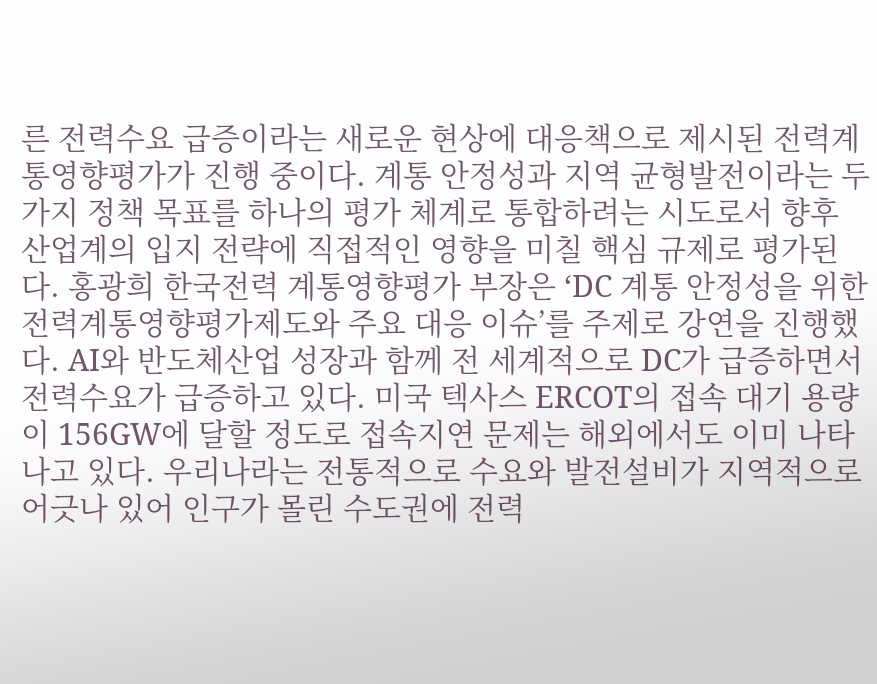른 전력수요 급증이라는 새로운 현상에 대응책으로 제시된 전력계통영향평가가 진행 중이다. 계통 안정성과 지역 균형발전이라는 두 가지 정책 목표를 하나의 평가 체계로 통합하려는 시도로서 향후 산업계의 입지 전략에 직접적인 영향을 미칠 핵심 규제로 평가된다. 홍광희 한국전력 계통영향평가 부장은 ‘DC 계통 안정성을 위한 전력계통영향평가제도와 주요 대응 이슈’를 주제로 강연을 진행했다. AI와 반도체산업 성장과 함께 전 세계적으로 DC가 급증하면서 전력수요가 급증하고 있다. 미국 텍사스 ERCOT의 접속 대기 용량이 156GW에 달할 정도로 접속지연 문제는 해외에서도 이미 나타나고 있다. 우리나라는 전통적으로 수요와 발전설비가 지역적으로 어긋나 있어 인구가 몰린 수도권에 전력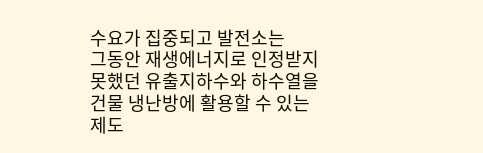수요가 집중되고 발전소는
그동안 재생에너지로 인정받지 못했던 유출지하수와 하수열을 건물 냉난방에 활용할 수 있는 제도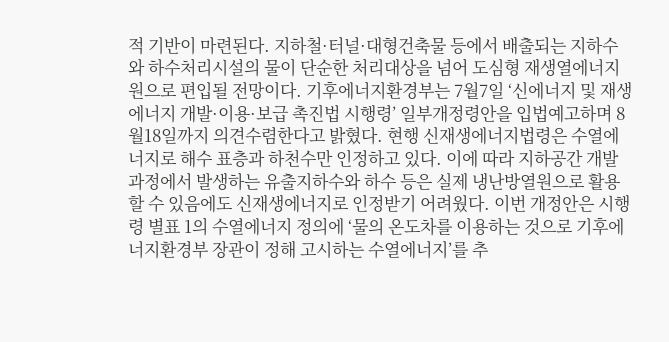적 기반이 마련된다. 지하철·터널·대형건축물 등에서 배출되는 지하수와 하수처리시설의 물이 단순한 처리대상을 넘어 도심형 재생열에너지원으로 편입될 전망이다. 기후에너지환경부는 7월7일 ‘신에너지 및 재생에너지 개발·이용·보급 촉진법 시행령’ 일부개정령안을 입법예고하며 8월18일까지 의견수렴한다고 밝혔다. 현행 신재생에너지법령은 수열에너지로 해수 표층과 하천수만 인정하고 있다. 이에 따라 지하공간 개발과정에서 발생하는 유출지하수와 하수 등은 실제 냉난방열원으로 활용할 수 있음에도 신재생에너지로 인정받기 어려웠다. 이번 개정안은 시행령 별표 1의 수열에너지 정의에 ‘물의 온도차를 이용하는 것으로 기후에너지환경부 장관이 정해 고시하는 수열에너지’를 추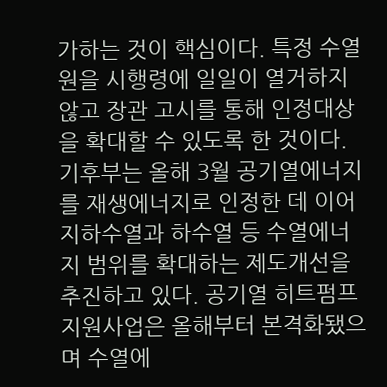가하는 것이 핵심이다. 특정 수열원을 시행령에 일일이 열거하지 않고 장관 고시를 통해 인정대상을 확대할 수 있도록 한 것이다. 기후부는 올해 3월 공기열에너지를 재생에너지로 인정한 데 이어 지하수열과 하수열 등 수열에너지 범위를 확대하는 제도개선을 추진하고 있다. 공기열 히트펌프 지원사업은 올해부터 본격화됐으며 수열에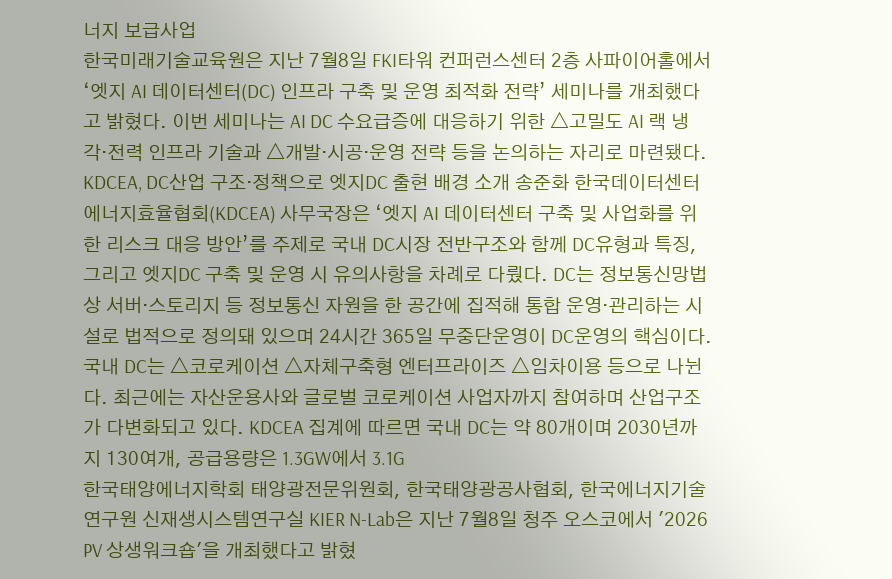너지 보급사업
한국미래기술교육원은 지난 7월8일 FKI타워 컨퍼런스센터 2층 사파이어홀에서 ‘엣지 AI 데이터센터(DC) 인프라 구축 및 운영 최적화 전략’ 세미나를 개최했다고 밝혔다. 이번 세미나는 AI DC 수요급증에 대응하기 위한 △고밀도 AI 랙 냉각·전력 인프라 기술과 △개발·시공·운영 전략 등을 논의하는 자리로 마련됐다. KDCEA, DC산업 구조·정책으로 엣지DC 출현 배경 소개 송준화 한국데이터센터에너지효율협회(KDCEA) 사무국장은 ‘엣지 AI 데이터센터 구축 및 사업화를 위한 리스크 대응 방안’를 주제로 국내 DC시장 전반구조와 함께 DC유형과 특징, 그리고 엣지DC 구축 및 운영 시 유의사항을 차례로 다뤘다. DC는 정보통신망법상 서버·스토리지 등 정보통신 자원을 한 공간에 집적해 통합 운영·관리하는 시설로 법적으로 정의돼 있으며 24시간 365일 무중단운영이 DC운영의 핵심이다. 국내 DC는 △코로케이션 △자체구축형 엔터프라이즈 △임차이용 등으로 나뉜다. 최근에는 자산운용사와 글로벌 코로케이션 사업자까지 참여하며 산업구조가 다변화되고 있다. KDCEA 집계에 따르면 국내 DC는 약 80개이며 2030년까지 130여개, 공급용량은 1.3GW에서 3.1G
한국태양에너지학회 태양광전문위원회, 한국태양광공사협회, 한국에너지기술연구원 신재생시스템연구실 KIER N-Lab은 지난 7월8일 청주 오스코에서 '2026 PV 상생워크숍'을 개최했다고 밝혔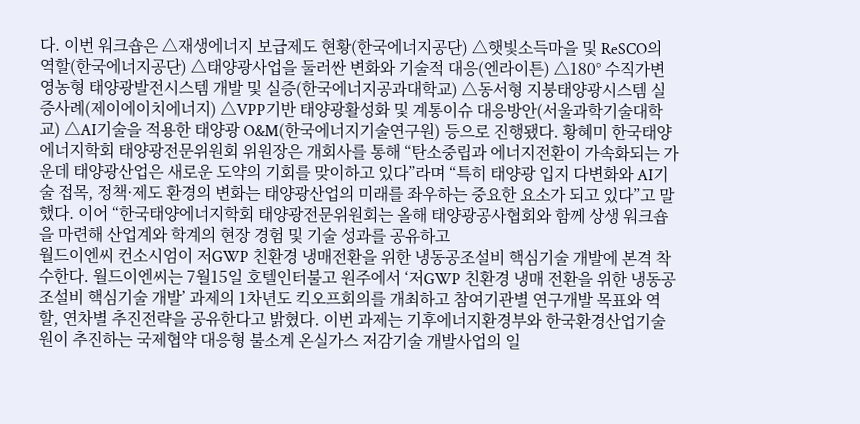다. 이번 워크숍은 △재생에너지 보급제도 현황(한국에너지공단) △햇빛소득마을 및 ReSCO의 역할(한국에너지공단) △태양광사업을 둘러싼 변화와 기술적 대응(엔라이튼) △180° 수직가변 영농형 태양광발전시스템 개발 및 실증(한국에너지공과대학교) △동서형 지붕태양광시스템 실증사례(제이에이치에너지) △VPP기반 태양광활성화 및 계통이슈 대응방안(서울과학기술대학교) △AI기술을 적용한 태양광 O&M(한국에너지기술연구원) 등으로 진행됐다. 황혜미 한국태양에너지학회 태양광전문위원회 위원장은 개회사를 통해 “탄소중립과 에너지전환이 가속화되는 가운데 태양광산업은 새로운 도약의 기회를 맞이하고 있다”라며 “특히 태양광 입지 다변화와 AI기술 접목, 정책·제도 환경의 변화는 태양광산업의 미래를 좌우하는 중요한 요소가 되고 있다”고 말했다. 이어 “한국태양에너지학회 태양광전문위원회는 올해 태양광공사협회와 함께 상생 워크숍을 마련해 산업계와 학계의 현장 경험 및 기술 성과를 공유하고
월드이엔씨 컨소시엄이 저GWP 친환경 냉매전환을 위한 냉동공조설비 핵심기술 개발에 본격 착수한다. 월드이엔씨는 7월15일 호텔인터불고 원주에서 ‘저GWP 친환경 냉매 전환을 위한 냉동공조설비 핵심기술 개발’ 과제의 1차년도 킥오프회의를 개최하고 참여기관별 연구개발 목표와 역할, 연차별 추진전략을 공유한다고 밝혔다. 이번 과제는 기후에너지환경부와 한국환경산업기술원이 추진하는 국제협약 대응형 불소계 온실가스 저감기술 개발사업의 일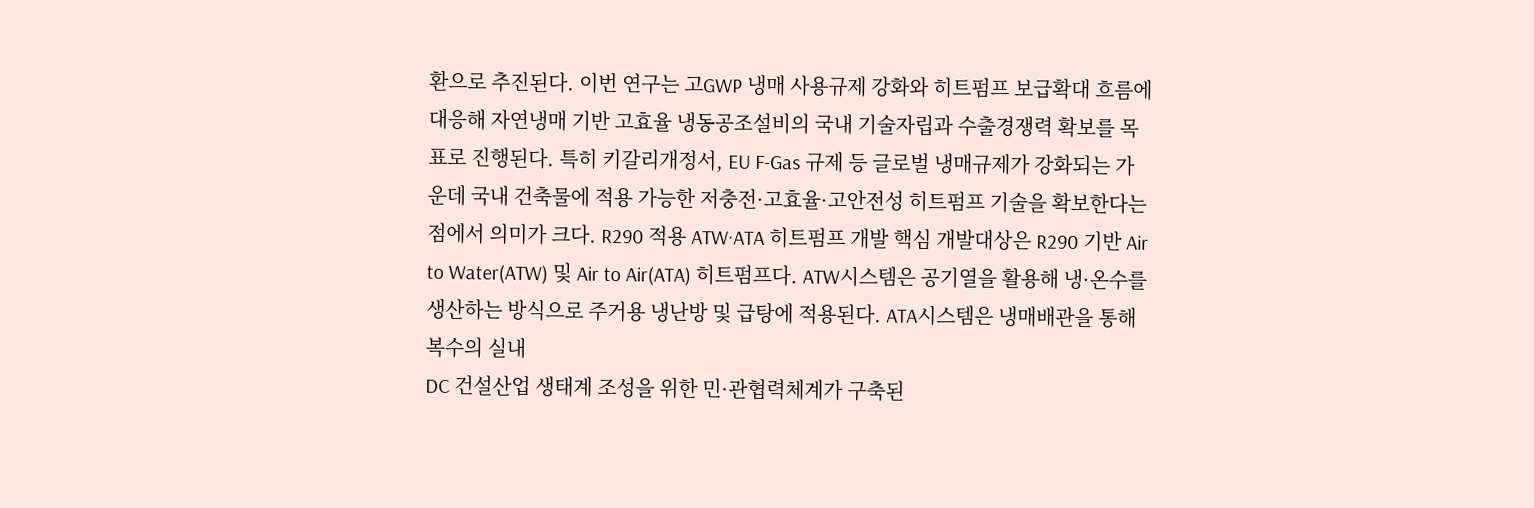환으로 추진된다. 이번 연구는 고GWP 냉매 사용규제 강화와 히트펌프 보급확대 흐름에 대응해 자연냉매 기반 고효율 냉동공조설비의 국내 기술자립과 수출경쟁력 확보를 목표로 진행된다. 특히 키갈리개정서, EU F-Gas 규제 등 글로벌 냉매규제가 강화되는 가운데 국내 건축물에 적용 가능한 저충전·고효율·고안전성 히트펌프 기술을 확보한다는 점에서 의미가 크다. R290 적용 ATW·ATA 히트펌프 개발 핵심 개발대상은 R290 기반 Air to Water(ATW) 및 Air to Air(ATA) 히트펌프다. ATW시스템은 공기열을 활용해 냉·온수를 생산하는 방식으로 주거용 냉난방 및 급탕에 적용된다. ATA시스템은 냉매배관을 통해 복수의 실내
DC 건설산업 생태계 조성을 위한 민·관협력체계가 구축된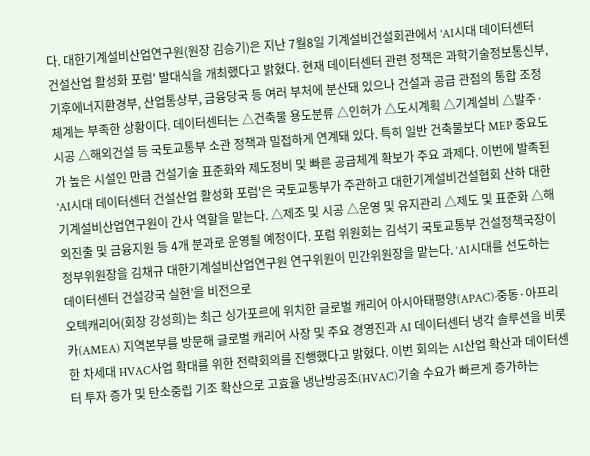다. 대한기계설비산업연구원(원장 김승기)은 지난 7월8일 기계설비건설회관에서 'AI시대 데이터센터 건설산업 활성화 포럼' 발대식을 개최했다고 밝혔다. 현재 데이터센터 관련 정책은 과학기술정보통신부, 기후에너지환경부, 산업통상부, 금융당국 등 여러 부처에 분산돼 있으나 건설과 공급 관점의 통합 조정체계는 부족한 상황이다. 데이터센터는 △건축물 용도분류 △인허가 △도시계획 △기계설비 △발주·시공 △해외건설 등 국토교통부 소관 정책과 밀접하게 연계돼 있다. 특히 일반 건축물보다 MEP 중요도가 높은 시설인 만큼 건설기술 표준화와 제도정비 및 빠른 공급체계 확보가 주요 과제다. 이번에 발족된 'AI시대 데이터센터 건설산업 활성화 포럼'은 국토교통부가 주관하고 대한기계설비건설협회 산하 대한기계설비산업연구원이 간사 역할을 맡는다. △제조 및 시공 △운영 및 유지관리 △제도 및 표준화 △해외진출 및 금융지원 등 4개 분과로 운영될 예정이다. 포럼 위원회는 김석기 국토교통부 건설정책국장이 정부위원장을 김채규 대한기계설비산업연구원 연구위원이 민간위원장을 맡는다. ‘AI시대를 선도하는 데이터센터 건설강국 실현’을 비전으로
오텍캐리어(회장 강성희)는 최근 싱가포르에 위치한 글로벌 캐리어 아시아태평양(APAC)·중동·아프리카(AMEA) 지역본부를 방문해 글로벌 캐리어 사장 및 주요 경영진과 AI 데이터센터 냉각 솔루션을 비롯한 차세대 HVAC사업 확대를 위한 전략회의를 진행했다고 밝혔다. 이번 회의는 AI산업 확산과 데이터센터 투자 증가 및 탄소중립 기조 확산으로 고효율 냉난방공조(HVAC)기술 수요가 빠르게 증가하는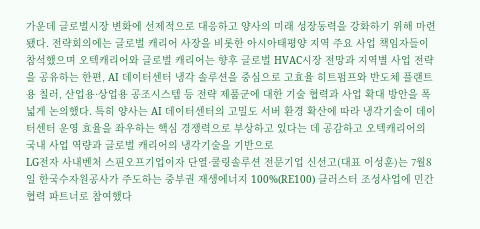가운데 글로벌시장 변화에 선제적으로 대응하고 양사의 미래 성장동력을 강화하기 위해 마련됐다. 전략회의에는 글로벌 캐리어 사장을 비롯한 아시아태평양 지역 주요 사업 책임자들이 참석했으며 오텍캐리어와 글로벌 캐리어는 향후 글로벌 HVAC시장 전망과 지역별 사업 전략을 공유하는 한편, AI 데이터센터 냉각 솔루션을 중심으로 고효율 히트펌프와 반도체 플랜트용 칠러, 산업용·상업용 공조시스템 등 전략 제품군에 대한 기술 협력과 사업 확대 방안을 폭넓게 논의했다. 특히 양사는 AI 데이터센터의 고밀도 서버 환경 확산에 따라 냉각기술이 데이터센터 운영 효율을 좌우하는 핵심 경쟁력으로 부상하고 있다는 데 공감하고 오텍캐리어의 국내 사업 역량과 글로벌 캐리어의 냉각기술을 기반으로
LG전자 사내벤처 스핀오프기업이자 단열·쿨링솔루션 전문기업 신선고(대표 이성훈)는 7월8일 한국수자원공사가 주도하는 중부권 재생에너지 100%(RE100) 클러스터 조성사업에 민간 협력 파트너로 참여했다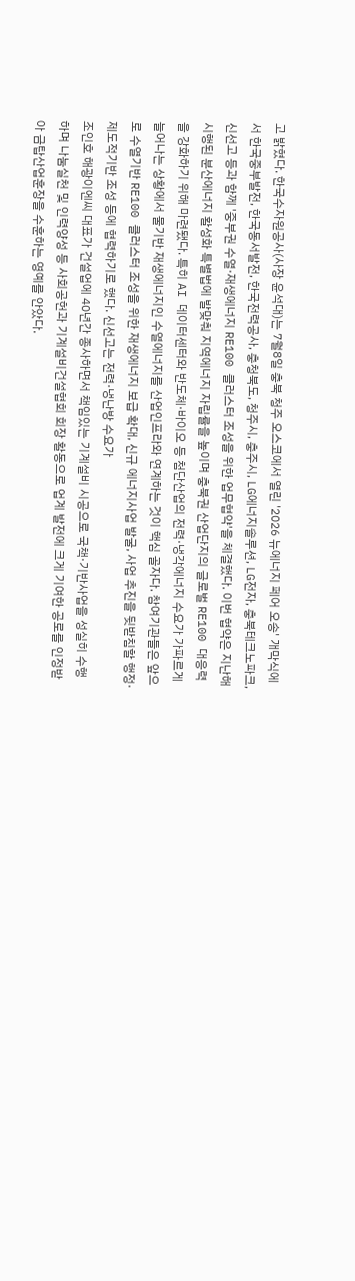고 밝혔다. 한국수자원공사(사장 윤석대)는 7월8일 충북 청주 오스코에서 열린 '2026 뉴에너지 페어 오송' 개막식에서 한국중부발전, 한국동서발전, 한국전력공사, 충청북도, 청주시, 충주시, LG에너지솔루션, LG전자, 충북테크노파크, 신선고 등과 함께 '중부권 수열·재생에너지 RE100 클러스터 조성을 위한 업무협약'을 체결했다. 이번 협약은 지난해 시행된 분산에너지 활성화 특별법에 발맞춰 지역에너지 자립률을 높이며 충북권 산업단지의 글로벌 RE100 대응력을 강화하기 위해 마련됐다. 특히 AI 데이터센터와 반도체·바이오 등 첨단산업의 전력·냉각에너지 수요가 가파르게 늘어나는 상황에서 물기반 재생에너지인 수열에너지를 산업인프라와 연계하는 것이 핵심 골자다. 참여기관들은 앞으로 수열기반 RE100 클러스터 조성을 위한 재생에너지 보급 확대, 신규 에너지사업 발굴, 사업 추진을 뒷받침할 행정·제도적기반 조성 등에 협력하기로 했다. 신선고는 전력·냉난방 수요가
조인호 해광이엔씨 대표가 건설업에 40년간 종사하면서 책임있는 기계설비 시공으로 국책·기반사업을 성실히 수행하며 나눔실천 및 인력양성 등 사회공헌과 기계설비건설협회 회장 활동으로 업계 발전에 크게 기여한 공로를 인정받아 금탑산업훈장을 수훈하는 영예를 안았다.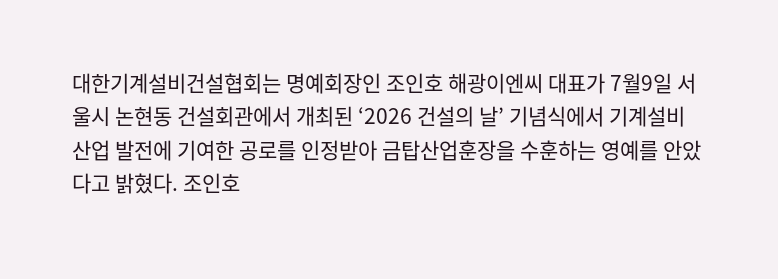대한기계설비건설협회는 명예회장인 조인호 해광이엔씨 대표가 7월9일 서울시 논현동 건설회관에서 개최된 ‘2026 건설의 날’ 기념식에서 기계설비산업 발전에 기여한 공로를 인정받아 금탑산업훈장을 수훈하는 영예를 안았다고 밝혔다. 조인호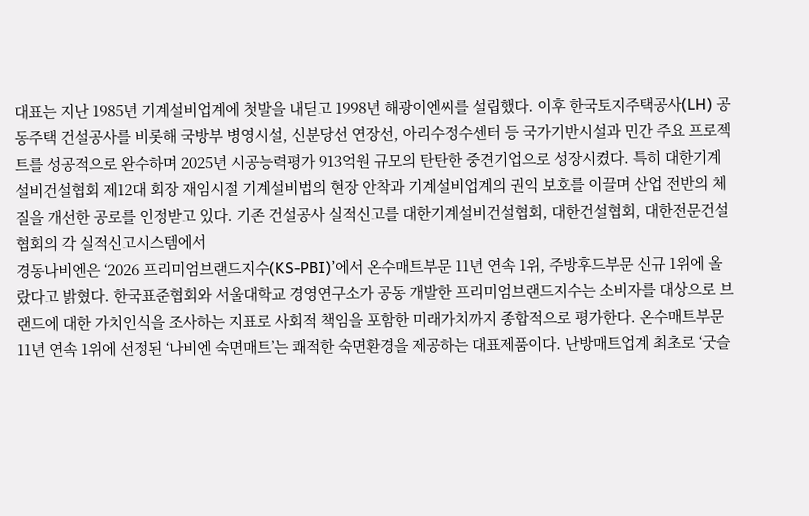대표는 지난 1985년 기계설비업계에 첫발을 내딛고 1998년 해광이엔씨를 설립했다. 이후 한국토지주택공사(LH) 공동주택 건설공사를 비롯해 국방부 병영시설, 신분당선 연장선, 아리수정수센터 등 국가기반시설과 민간 주요 프로젝트를 성공적으로 완수하며 2025년 시공능력평가 913억원 규모의 탄탄한 중견기업으로 성장시켰다. 특히 대한기계설비건설협회 제12대 회장 재임시절 기계설비법의 현장 안착과 기계설비업계의 권익 보호를 이끌며 산업 전반의 체질을 개선한 공로를 인정받고 있다. 기존 건설공사 실적신고를 대한기계설비건설협회, 대한건설협회, 대한전문건설협회의 각 실적신고시스템에서
경동나비엔은 ‘2026 프리미엄브랜드지수(KS-PBI)’에서 온수매트부문 11년 연속 1위, 주방후드부문 신규 1위에 올랐다고 밝혔다. 한국표준협회와 서울대학교 경영연구소가 공동 개발한 프리미엄브랜드지수는 소비자를 대상으로 브랜드에 대한 가치인식을 조사하는 지표로 사회적 책임을 포함한 미래가치까지 종합적으로 평가한다. 온수매트부문 11년 연속 1위에 선정된 ‘나비엔 숙면매트’는 쾌적한 숙면환경을 제공하는 대표제품이다. 난방매트업계 최초로 ‘굿슬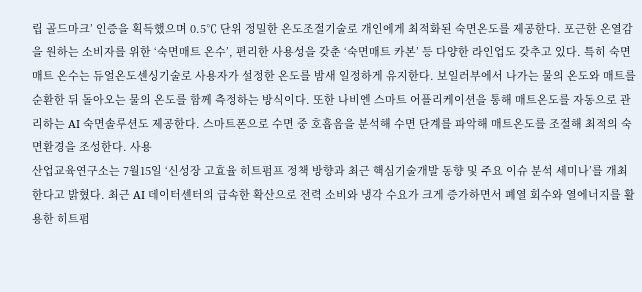립 골드마크’ 인증을 획득했으며 0.5℃ 단위 정밀한 온도조절기술로 개인에게 최적화된 숙면온도를 제공한다. 포근한 온열감을 원하는 소비자를 위한 ‘숙면매트 온수’, 편리한 사용성을 갖춘 ‘숙면매트 카본’ 등 다양한 라인업도 갖추고 있다. 특히 숙면매트 온수는 듀얼온도센싱기술로 사용자가 설정한 온도를 밤새 일정하게 유지한다. 보일러부에서 나가는 물의 온도와 매트를 순환한 뒤 돌아오는 물의 온도를 함께 측정하는 방식이다. 또한 나비엔 스마트 어플리케이션을 통해 매트온도를 자동으로 관리하는 AI 숙면솔루션도 제공한다. 스마트폰으로 수면 중 호흡음을 분석해 수면 단계를 파악해 매트온도를 조절해 최적의 숙면환경을 조성한다. 사용
산업교육연구소는 7월15일 ‘신성장 고효율 히트펌프 정책 방향과 최근 핵심기술개발 동향 및 주요 이슈 분석 세미나’를 개최한다고 밝혔다. 최근 AI 데이터센터의 급속한 확산으로 전력 소비와 냉각 수요가 크게 증가하면서 폐열 회수와 열에너지를 활용한 히트펌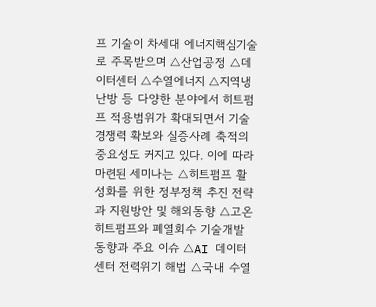프 기술이 차세대 에너지핵심기술로 주목받으며 △산업공정 △데이터센터 △수열에너지 △지역냉난방 등 다양한 분야에서 히트펌프 적용범위가 확대되면서 기술 경쟁력 확보와 실증사례 축적의 중요성도 커지고 있다. 이에 따라 마련된 세미나는 △히트펌프 활성화를 위한 정부정책 추진 전략과 지원방안 및 해외동향 △고온 히트펌프와 폐열회수 기술개발 동향과 주요 이슈 △AI 데이터센터 전력위기 해법 △국내 수열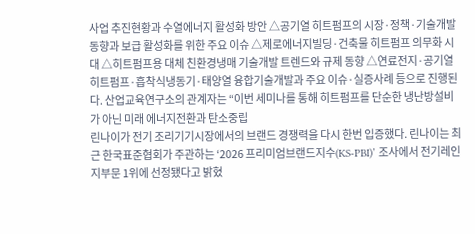사업 추진현황과 수열에너지 활성화 방안 △공기열 히트펌프의 시장·정책·기술개발 동향과 보급 활성화를 위한 주요 이슈 △제로에너지빌딩·건축물 히트펌프 의무화 시대 △히트펌프용 대체 친환경냉매 기술개발 트렌드와 규제 동향 △연료전지·공기열 히트펌프·흡착식냉동기·태양열 융합기술개발과 주요 이슈·실증사례 등으로 진행된다. 산업교육연구소의 관계자는 “이번 세미나를 통해 히트펌프를 단순한 냉난방설비가 아닌 미래 에너지전환과 탄소중립
린나이가 전기 조리기기시장에서의 브랜드 경쟁력을 다시 한번 입증했다. 린나이는 최근 한국표준협회가 주관하는 ‘2026 프리미엄브랜드지수(KS-PBI)’ 조사에서 전기레인지부문 1위에 선정됐다고 밝혔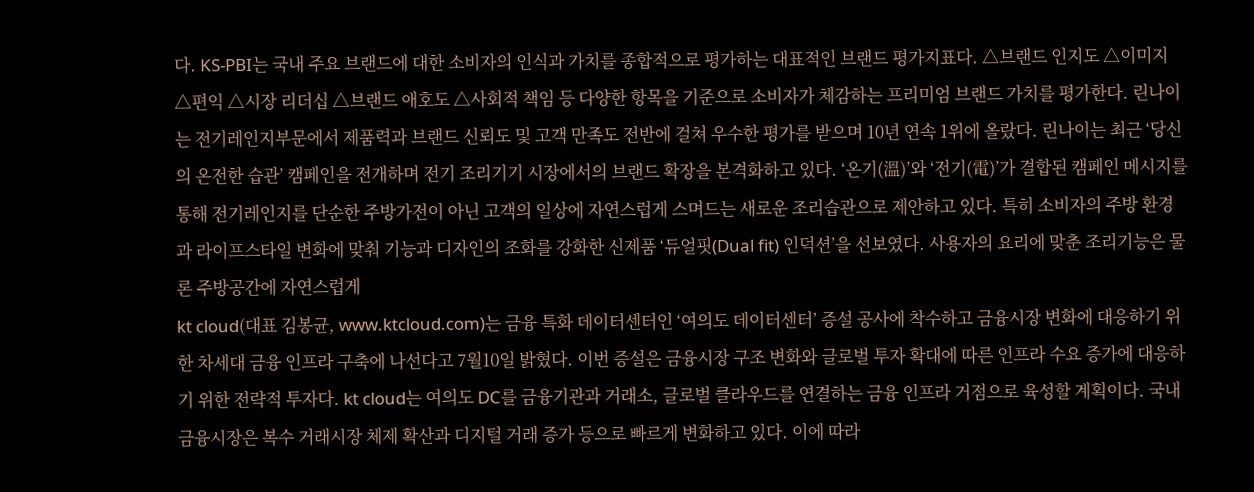다. KS-PBI는 국내 주요 브랜드에 대한 소비자의 인식과 가치를 종합적으로 평가하는 대표적인 브랜드 평가지표다. △브랜드 인지도 △이미지 △편익 △시장 리더십 △브랜드 애호도 △사회적 책임 등 다양한 항목을 기준으로 소비자가 체감하는 프리미엄 브랜드 가치를 평가한다. 린나이는 전기레인지부문에서 제품력과 브랜드 신뢰도 및 고객 만족도 전반에 걸쳐 우수한 평가를 받으며 10년 연속 1위에 올랐다. 린나이는 최근 ‘당신의 온전한 습관’ 캠페인을 전개하며 전기 조리기기 시장에서의 브랜드 확장을 본격화하고 있다. ‘온기(溫)’와 ‘전기(電)’가 결합된 캠페인 메시지를 통해 전기레인지를 단순한 주방가전이 아닌 고객의 일상에 자연스럽게 스며드는 새로운 조리습관으로 제안하고 있다. 특히 소비자의 주방 환경과 라이프스타일 변화에 맞춰 기능과 디자인의 조화를 강화한 신제품 ‘듀얼핏(Dual fit) 인덕션’을 선보였다. 사용자의 요리에 맞춘 조리기능은 물론 주방공간에 자연스럽게
kt cloud(대표 김봉균, www.ktcloud.com)는 금융 특화 데이터센터인 ‘여의도 데이터센터’ 증설 공사에 착수하고 금융시장 변화에 대응하기 위한 차세대 금융 인프라 구축에 나선다고 7월10일 밝혔다. 이번 증설은 금융시장 구조 변화와 글로벌 투자 확대에 따른 인프라 수요 증가에 대응하기 위한 전략적 투자다. kt cloud는 여의도 DC를 금융기관과 거래소, 글로벌 클라우드를 연결하는 금융 인프라 거점으로 육성할 계획이다. 국내 금융시장은 복수 거래시장 체제 확산과 디지털 거래 증가 등으로 빠르게 변화하고 있다. 이에 따라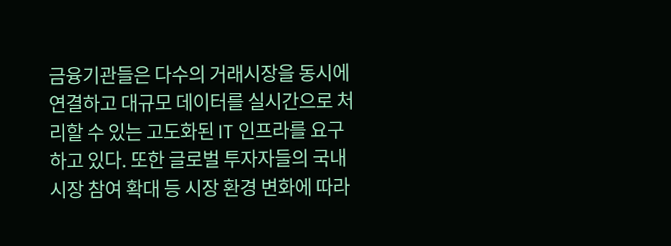금융기관들은 다수의 거래시장을 동시에 연결하고 대규모 데이터를 실시간으로 처리할 수 있는 고도화된 IT 인프라를 요구하고 있다. 또한 글로벌 투자자들의 국내 시장 참여 확대 등 시장 환경 변화에 따라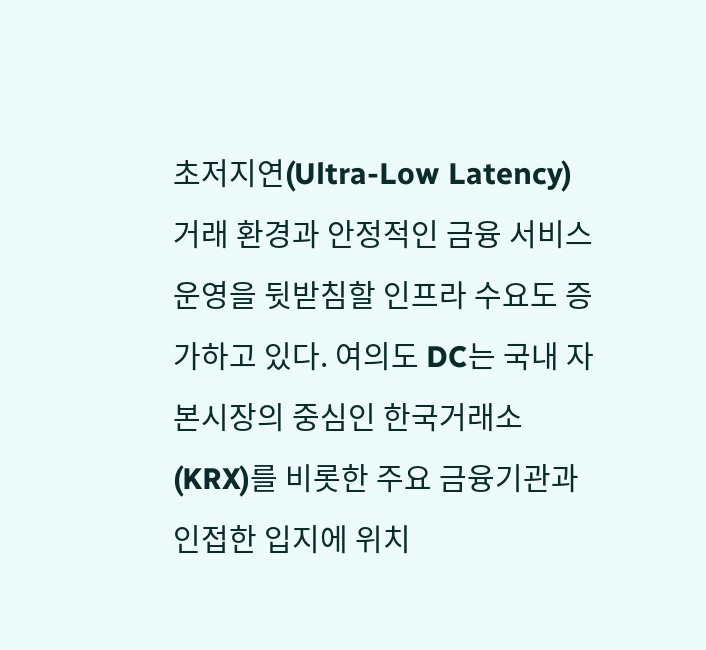초저지연(Ultra-Low Latency) 거래 환경과 안정적인 금융 서비스 운영을 뒷받침할 인프라 수요도 증가하고 있다. 여의도 DC는 국내 자본시장의 중심인 한국거래소(KRX)를 비롯한 주요 금융기관과 인접한 입지에 위치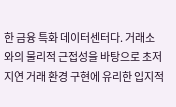한 금융 특화 데이터센터다. 거래소와의 물리적 근접성을 바탕으로 초저지연 거래 환경 구현에 유리한 입지적